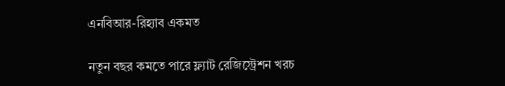এনবিআর-রিহ্যাব একমত

নতুন বছর কমতে পারে ফ্ল্যাট রেজিস্ট্রেশন খরচ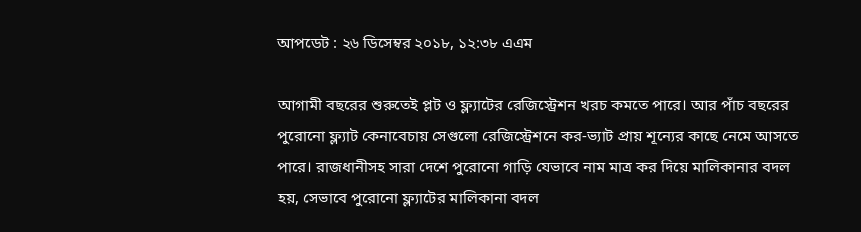আপডেট : ২৬ ডিসেম্বর ২০১৮, ১২:৩৮ এএম

আগামী বছরের শুরুতেই প্লট ও ফ্ল্যাটের রেজিস্ট্রেশন খরচ কমতে পারে। আর পাঁচ বছরের পুরোনো ফ্ল্যাট কেনাবেচায় সেগুলো রেজিস্ট্রেশনে কর-ভ্যাট প্রায় শূন্যের কাছে নেমে আসতে পারে। রাজধানীসহ সারা দেশে পুরোনো গাড়ি যেভাবে নাম মাত্র কর দিয়ে মালিকানার বদল হয়, সেভাবে পুরোনো ফ্ল্যাটের মালিকানা বদল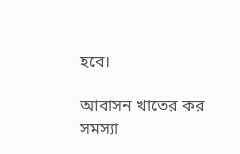হবে।

আবাসন খাতের কর সমস্যা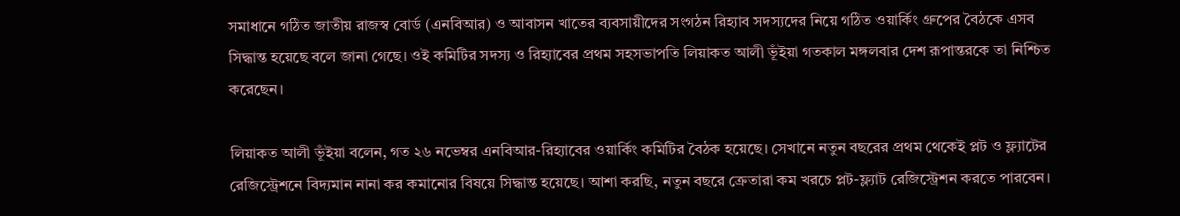সমাধানে গঠিত জাতীয় রাজস্ব বোর্ড (এনবিআর) ও আবাসন খাতের ব্যবসায়ীদের সংগঠন রিহ্যাব সদস্যদের নিয়ে গঠিত ওয়ার্কিং গ্রুপের বৈঠকে এসব সিদ্ধান্ত হয়েছে বলে জানা গেছে। ওই কমিটির সদস্য ও রিহ্যাবের প্রথম সহসভাপতি লিয়াকত আলী ভূঁইয়া গতকাল মঙ্গলবার দেশ রূপান্তরকে তা নিশ্চিত করেছেন।

লিয়াকত আলী ভূঁইয়া বলেন, গত ২৬ নভেম্বর এনবিআর-রিহ্যাবের ওয়ার্কিং কমিটির বৈঠক হয়েছে। সেখানে নতুন বছরের প্রথম থেকেই প্লট ও ফ্ল্যাটের রেজিস্ট্রেশনে বিদ্যমান নানা কর কমানোর বিষয়ে সিদ্ধান্ত হয়েছে। আশা করছি, নতুন বছরে ক্রেতারা কম খরচে প্লট-ফ্ল্যাট রেজিস্ট্রেশন করতে পারবেন।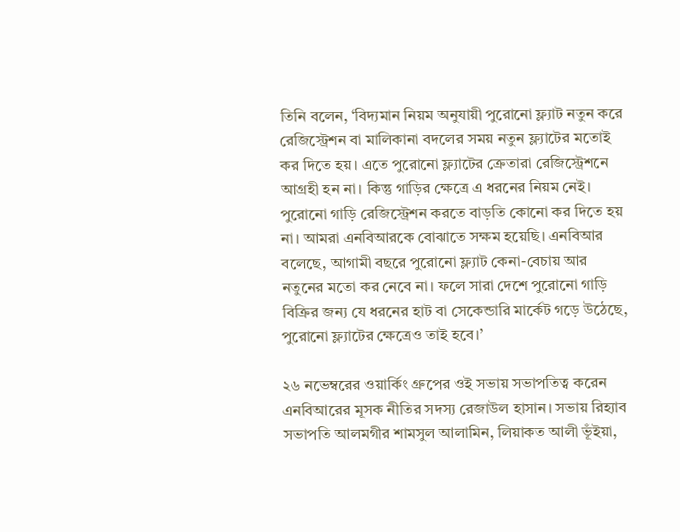তিনি বলেন, ‘বিদ্যমান নিয়ম অনুযায়ী পুরোনো ফ্ল্যাট নতুন করে রেজিস্ট্রেশন বা মালিকানা বদলের সময় নতুন ফ্ল্যাটের মতোই কর দিতে হয়। এতে পুরোনো ফ্ল্যাটের ক্রেতারা রেজিস্ট্রেশনে আগ্রহী হন না। কিন্তু গাড়ির ক্ষেত্রে এ ধরনের নিয়ম নেই। পুরোনো গাড়ি রেজিস্ট্রেশন করতে বাড়তি কোনো কর দিতে হয় না। আমরা এনবিআরকে বোঝাতে সক্ষম হয়েছি। এনবিআর বলেছে, আগামী বছরে পুরোনো ফ্ল্যাট কেনা-বেচায় আর নতুনের মতো কর নেবে না। ফলে সারা দেশে পুরোনো গাড়ি বিক্রির জন্য যে ধরনের হাট বা সেকেন্ডারি মার্কেট গড়ে উঠেছে, পুরোনো ফ্ল্যাটের ক্ষেত্রেও তাই হবে।’

২৬ নভেম্বরের ওয়ার্কিং গ্রুপের ওই সভায় সভাপতিত্ব করেন এনবিআরের মূসক নীতির সদস্য রেজাউল হাসান। সভায় রিহ্যাব সভাপতি আলমগীর শামসুল আলামিন, লিয়াকত আলী ভূঁইয়া,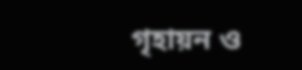গৃহায়ন ও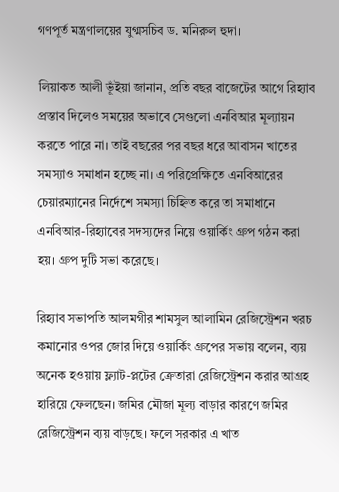গণপূর্ত মন্ত্রণালয়ের যুগ্মসচিব ড. মনিরুল হুদা।

লিয়াকত আলী ভূঁইয়া জানান, প্রতি বছর বাজেটের আগে রিহ্যাব প্রস্তাব দিলেও সময়ের অভাবে সেগুলো এনবিআর মূল্যায়ন করতে পারে না। তাই বছরের পর বছর ধরে আবাসন খাতের সমস্যাও সমাধান হচ্ছে না। এ পরিপ্রেক্ষিতে এনবিআরের চেয়ারম্যানের নির্দেশে সমস্যা চিহ্নিত করে তা সমাধানে এনবিআর-রিহ্যাবের সদস্যদের নিয়ে ওয়ার্কিং গ্রুপ গঠন করা হয়। গ্রুপ দুটি সভা করেছে।

রিহ্যাব সভাপতি আলমগীর শামসুল আলামিন রেজিস্ট্রেশন খরচ কমানোর ওপর জোর দিয়ে ওয়ার্কিং গ্রুপের সভায় বলেন, ব্যয় অনেক হওয়ায় ফ্ল্যাট-প্লটের ক্রেতারা রেজিস্ট্রেশন করার আগ্রহ হারিয়ে ফেলছেন। জমির মৌজা মূল্য বাড়ার কারণে জমির রেজিস্ট্রেশন ব্যয় বাড়ছে। ফলে সরকার এ খাত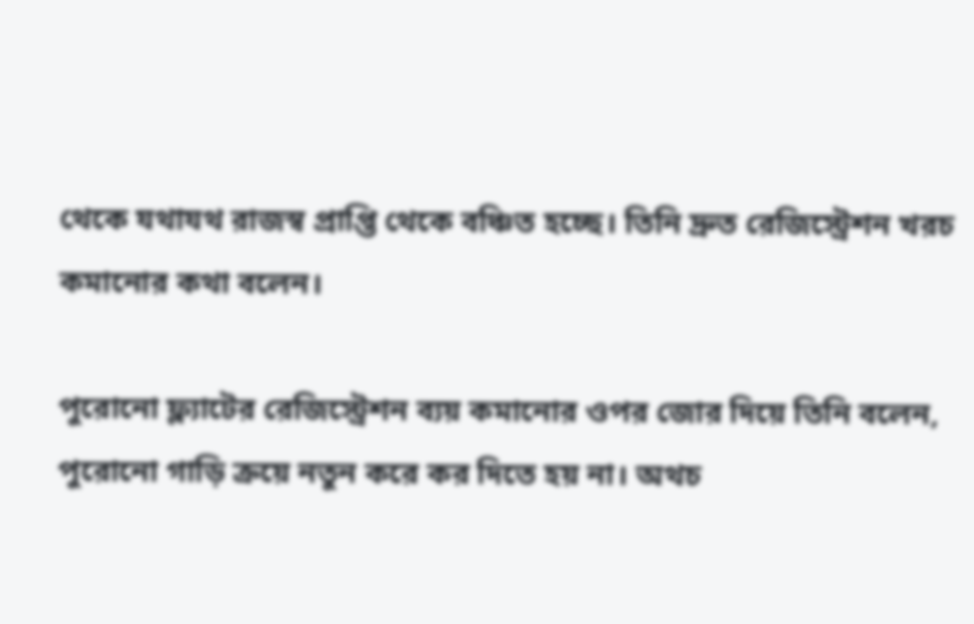থেকে যথাযথ রাজস্ব প্রাপ্তি থেকে বঞ্চিত হচ্ছে। তিনি দ্রুত রেজিস্ট্রেশন খরচ কমানোর কথা বলেন।

পুরোনো ফ্ল্যাটের রেজিস্ট্রেশন ব্যয় কমানোর ওপর জোর দিয়ে তিনি বলেন, পুরোনো গাড়ি ক্রয়ে নতুন করে কর দিতে হয় না। অথচ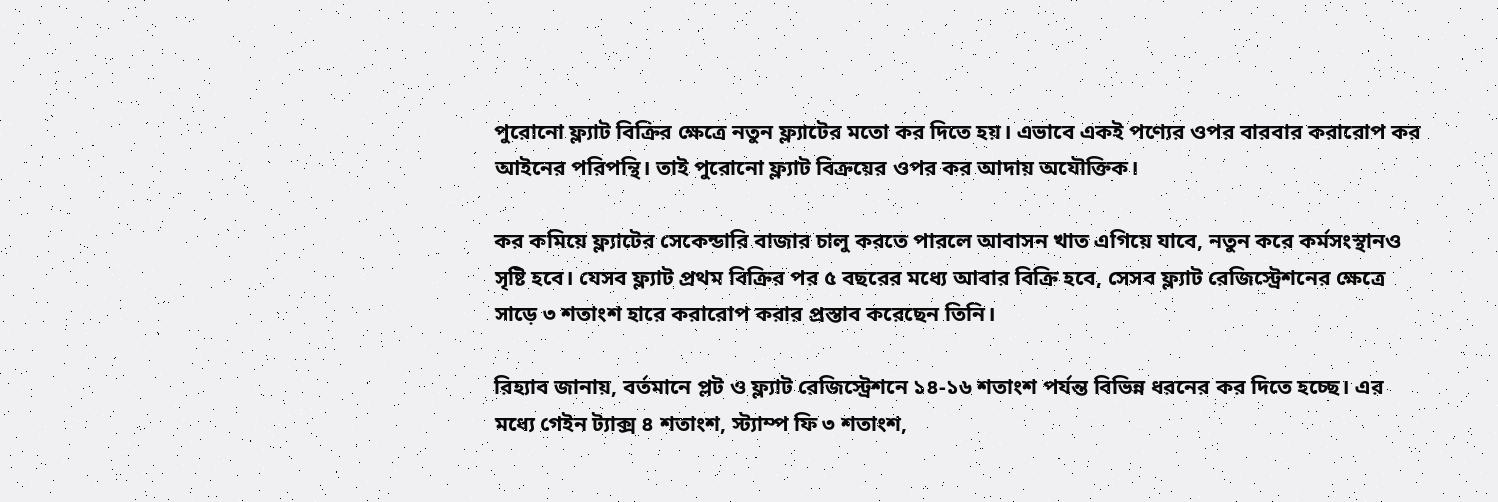পুরোনো ফ্ল্যাট বিক্রির ক্ষেত্রে নতুন ফ্ল্যাটের মতো কর দিতে হয়। এভাবে একই পণ্যের ওপর বারবার করারোপ কর আইনের পরিপন্থি। তাই পুরোনো ফ্ল্যাট বিক্রয়ের ওপর কর আদায় অযৌক্তিক।

কর কমিয়ে ফ্ল্যাটের সেকেন্ডারি বাজার চালু করতে পারলে আবাসন খাত এগিয়ে যাবে, নতুন করে কর্মসংস্থানও সৃষ্টি হবে। যেসব ফ্ল্যাট প্রথম বিক্রির পর ৫ বছরের মধ্যে আবার বিক্রি হবে, সেসব ফ্ল্যাট রেজিস্ট্রেশনের ক্ষেত্রে সাড়ে ৩ শতাংশ হারে করারোপ করার প্রস্তাব করেছেন তিনি।

রিহ্যাব জানায়, বর্তমানে প্লট ও ফ্ল্যাট রেজিস্ট্রেশনে ১৪-১৬ শতাংশ পর্যন্ত বিভিন্ন ধরনের কর দিতে হচ্ছে। এর মধ্যে গেইন ট্যাক্স ৪ শতাংশ, স্ট্যাম্প ফি ৩ শতাংশ,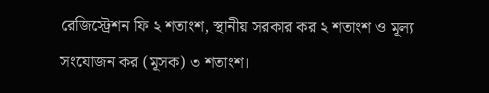রেজিস্ট্রেশন ফি ২ শতাংশ, স্থানীয় সরকার কর ২ শতাংশ ও মূল্য সংযোজন কর (মূসক) ৩ শতাংশ।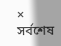×
সর্বশেষ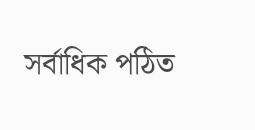সর্বাধিক পঠিত